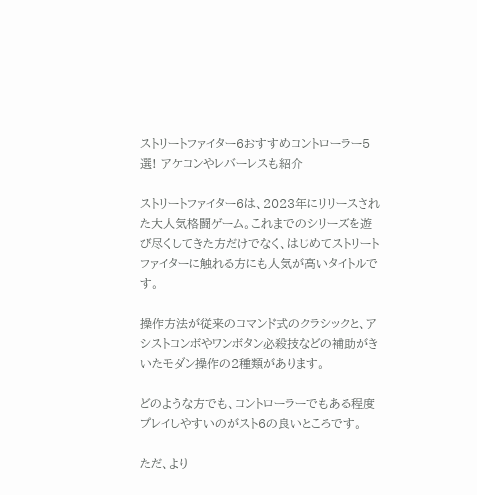ストリートファイター6おすすめコントローラー5選! アケコンやレバーレスも紹介

ストリートファイター6は、2023年にリリースされた大人気格闘ゲーム。これまでのシリーズを遊び尽くしてきた方だけでなく、はじめてストリートファイターに触れる方にも人気が高いタイトルです。

操作方法が従来のコマンド式のクラシックと、アシストコンボやワンボタン必殺技などの補助がきいたモダン操作の2種類があります。

どのような方でも、コントローラーでもある程度プレイしやすいのがスト6の良いところです。

ただ、より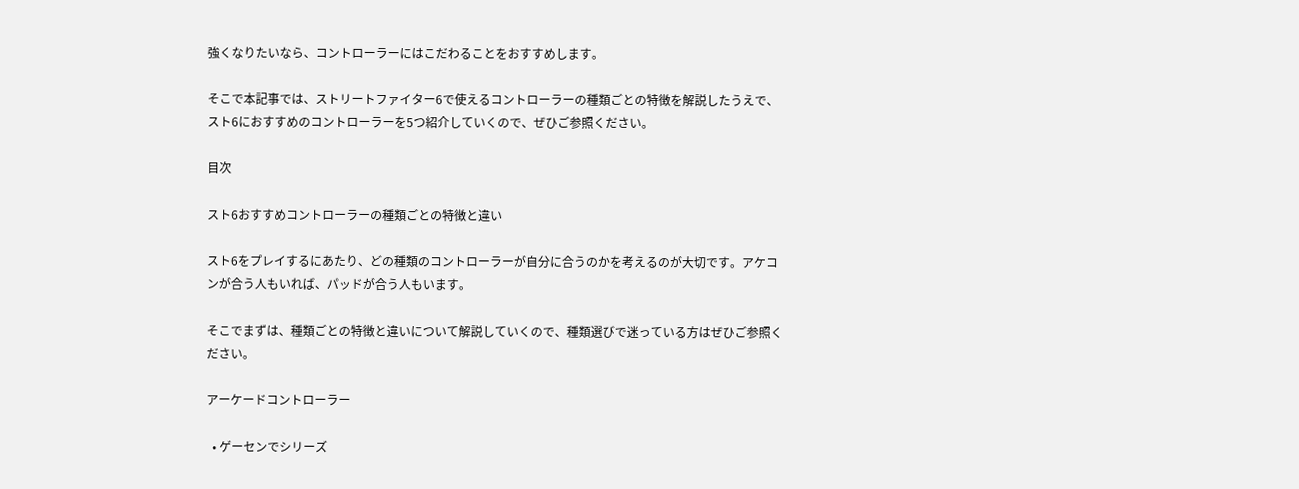強くなりたいなら、コントローラーにはこだわることをおすすめします。

そこで本記事では、ストリートファイター6で使えるコントローラーの種類ごとの特徴を解説したうえで、スト6におすすめのコントローラーを5つ紹介していくので、ぜひご参照ください。

目次

スト6おすすめコントローラーの種類ごとの特徴と違い

スト6をプレイするにあたり、どの種類のコントローラーが自分に合うのかを考えるのが大切です。アケコンが合う人もいれば、パッドが合う人もいます。

そこでまずは、種類ごとの特徴と違いについて解説していくので、種類選びで迷っている方はぜひご参照ください。

アーケードコントローラー

  • ゲーセンでシリーズ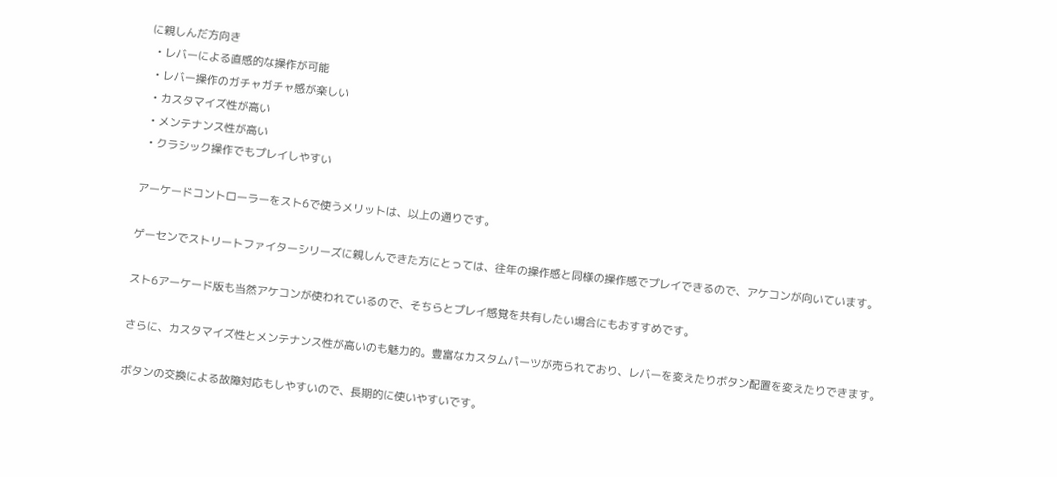に親しんだ方向き
  • レバーによる直感的な操作が可能
  • レバー操作のガチャガチャ感が楽しい
  • カスタマイズ性が高い
  • メンテナンス性が高い
  • クラシック操作でもプレイしやすい

アーケードコントローラーをスト6で使うメリットは、以上の通りです。

ゲーセンでストリートファイターシリーズに親しんできた方にとっては、往年の操作感と同様の操作感でプレイできるので、アケコンが向いています。

スト6アーケード版も当然アケコンが使われているので、そちらとプレイ感覚を共有したい場合にもおすすめです。

さらに、カスタマイズ性とメンテナンス性が高いのも魅力的。豊富なカスタムパーツが売られており、レバーを変えたりボタン配置を変えたりできます。

ボタンの交換による故障対応もしやすいので、長期的に使いやすいです。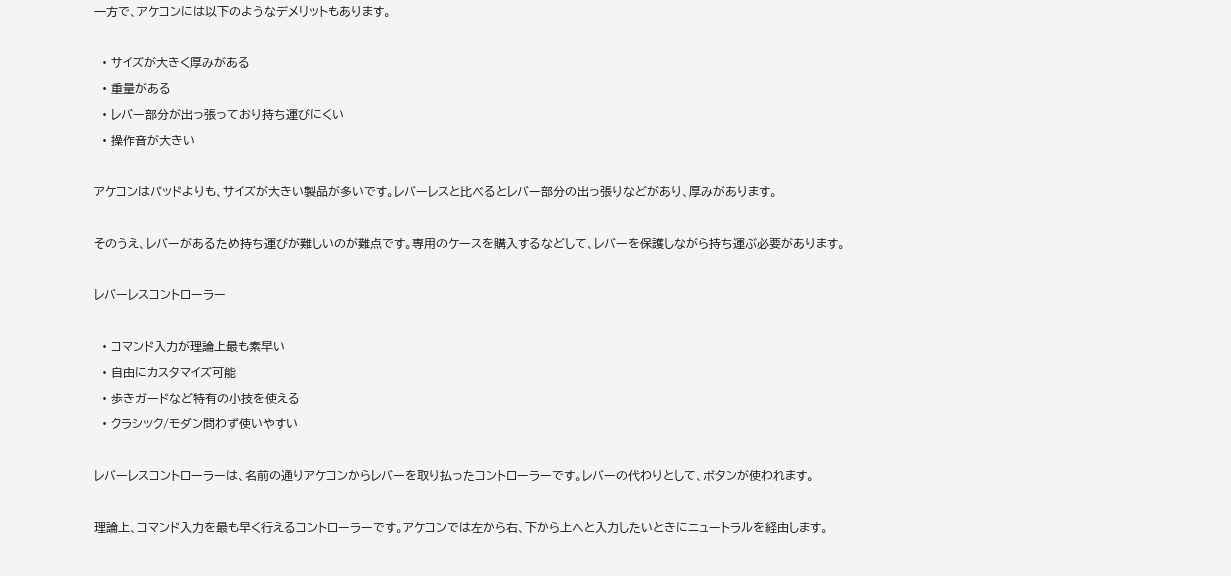一方で、アケコンには以下のようなデメリットもあります。

  • サイズが大きく厚みがある
  • 重量がある
  • レバー部分が出っ張っており持ち運びにくい
  • 操作音が大きい

アケコンはパッドよりも、サイズが大きい製品が多いです。レバーレスと比べるとレバー部分の出っ張りなどがあり、厚みがあります。

そのうえ、レバーがあるため持ち運びが難しいのが難点です。専用のケースを購入するなどして、レバーを保護しながら持ち運ぶ必要があります。

レバーレスコントローラー

  • コマンド入力が理論上最も素早い
  • 自由にカスタマイズ可能
  • 歩きガードなど特有の小技を使える
  • クラシック/モダン問わず使いやすい

レバーレスコントローラーは、名前の通りアケコンからレバーを取り払ったコントローラーです。レバーの代わりとして、ボタンが使われます。

理論上、コマンド入力を最も早く行えるコントローラーです。アケコンでは左から右、下から上へと入力したいときにニュートラルを経由します。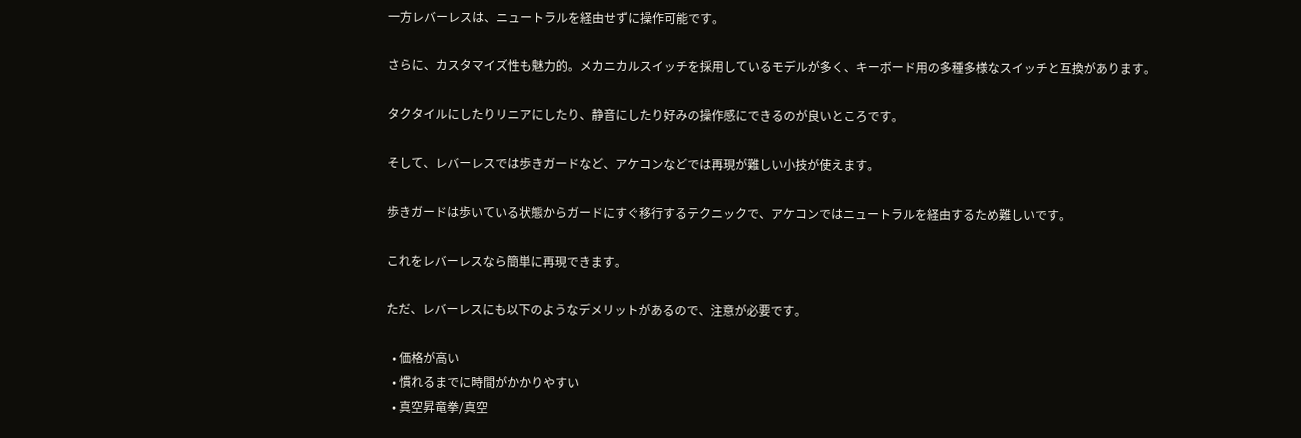一方レバーレスは、ニュートラルを経由せずに操作可能です。

さらに、カスタマイズ性も魅力的。メカニカルスイッチを採用しているモデルが多く、キーボード用の多種多様なスイッチと互換があります。

タクタイルにしたりリニアにしたり、静音にしたり好みの操作感にできるのが良いところです。

そして、レバーレスでは歩きガードなど、アケコンなどでは再現が難しい小技が使えます。

歩きガードは歩いている状態からガードにすぐ移行するテクニックで、アケコンではニュートラルを経由するため難しいです。

これをレバーレスなら簡単に再現できます。

ただ、レバーレスにも以下のようなデメリットがあるので、注意が必要です。

  • 価格が高い
  • 慣れるまでに時間がかかりやすい
  • 真空昇竜拳/真空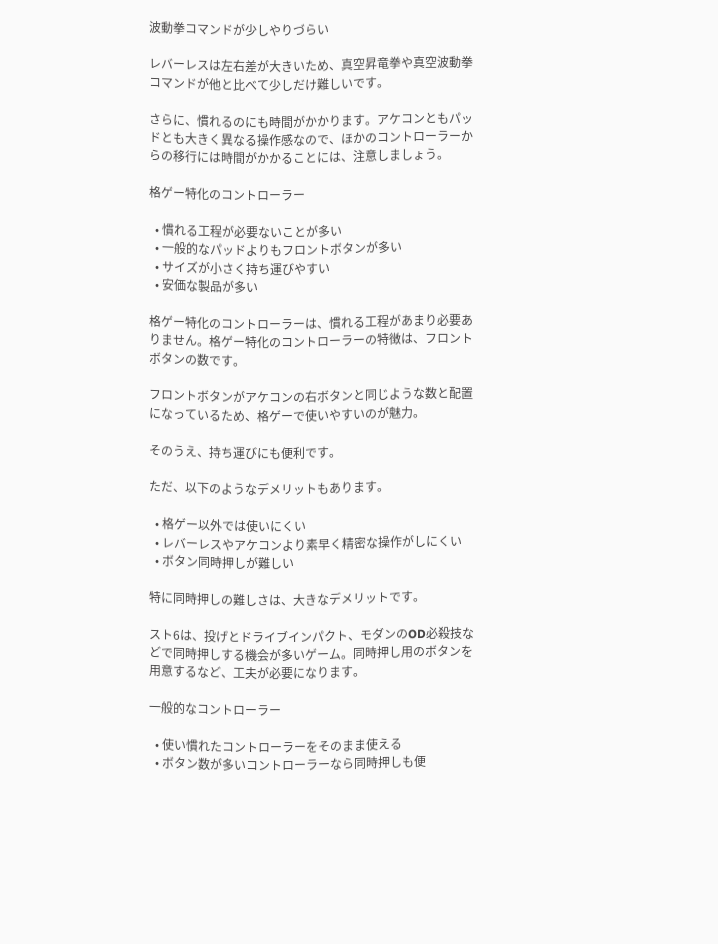波動拳コマンドが少しやりづらい

レバーレスは左右差が大きいため、真空昇竜拳や真空波動拳コマンドが他と比べて少しだけ難しいです。

さらに、慣れるのにも時間がかかります。アケコンともパッドとも大きく異なる操作感なので、ほかのコントローラーからの移行には時間がかかることには、注意しましょう。

格ゲー特化のコントローラー

  • 慣れる工程が必要ないことが多い
  • 一般的なパッドよりもフロントボタンが多い
  • サイズが小さく持ち運びやすい
  • 安価な製品が多い

格ゲー特化のコントローラーは、慣れる工程があまり必要ありません。格ゲー特化のコントローラーの特徴は、フロントボタンの数です。

フロントボタンがアケコンの右ボタンと同じような数と配置になっているため、格ゲーで使いやすいのが魅力。

そのうえ、持ち運びにも便利です。

ただ、以下のようなデメリットもあります。

  • 格ゲー以外では使いにくい
  • レバーレスやアケコンより素早く精密な操作がしにくい
  • ボタン同時押しが難しい

特に同時押しの難しさは、大きなデメリットです。

スト6は、投げとドライブインパクト、モダンのOD必殺技などで同時押しする機会が多いゲーム。同時押し用のボタンを用意するなど、工夫が必要になります。

一般的なコントローラー

  • 使い慣れたコントローラーをそのまま使える
  • ボタン数が多いコントローラーなら同時押しも便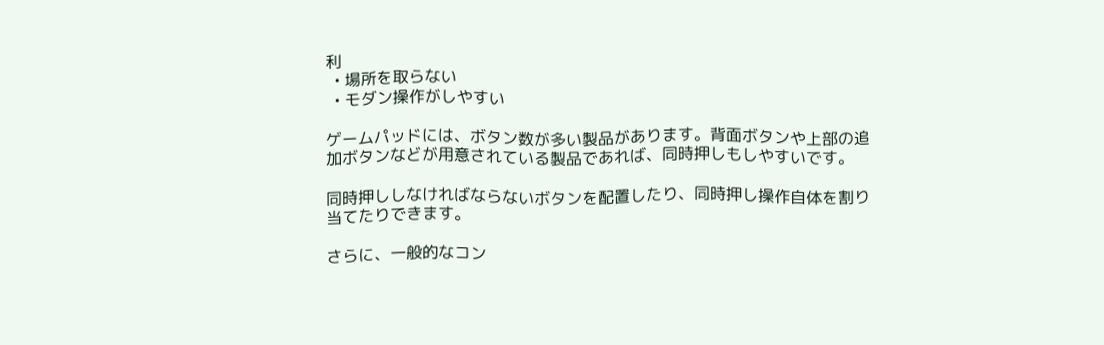利
  • 場所を取らない
  • モダン操作がしやすい

ゲームパッドには、ボタン数が多い製品があります。背面ボタンや上部の追加ボタンなどが用意されている製品であれば、同時押しもしやすいです。

同時押ししなければならないボタンを配置したり、同時押し操作自体を割り当てたりできます。

さらに、一般的なコン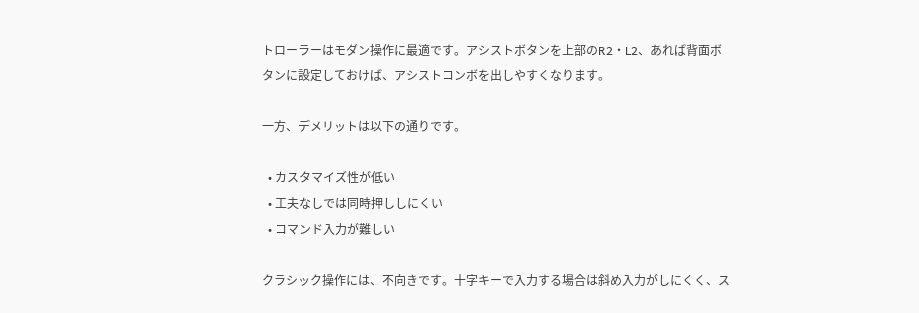トローラーはモダン操作に最適です。アシストボタンを上部のR2・L2、あれば背面ボタンに設定しておけば、アシストコンボを出しやすくなります。

一方、デメリットは以下の通りです。

  • カスタマイズ性が低い
  • 工夫なしでは同時押ししにくい
  • コマンド入力が難しい

クラシック操作には、不向きです。十字キーで入力する場合は斜め入力がしにくく、ス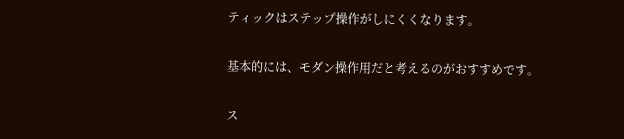ティックはステップ操作がしにくくなります。

基本的には、モダン操作用だと考えるのがおすすめです。

ス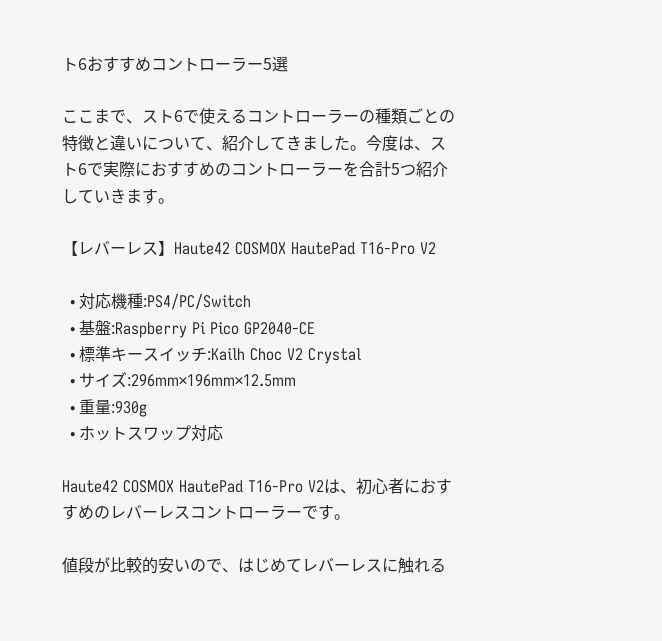ト6おすすめコントローラー5選

ここまで、スト6で使えるコントローラーの種類ごとの特徴と違いについて、紹介してきました。今度は、スト6で実際におすすめのコントローラーを合計5つ紹介していきます。

【レバーレス】Haute42 COSMOX HautePad T16-Pro V2

  • 対応機種:PS4/PC/Switch
  • 基盤:Raspberry Pi Pico GP2040-CE
  • 標準キースイッチ:Kailh Choc V2 Crystal
  • サイズ:296mm×196mm×12.5mm
  • 重量:930g
  • ホットスワップ対応

Haute42 COSMOX HautePad T16-Pro V2は、初心者におすすめのレバーレスコントローラーです。

値段が比較的安いので、はじめてレバーレスに触れる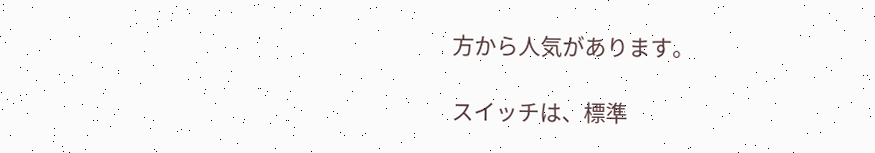方から人気があります。

スイッチは、標準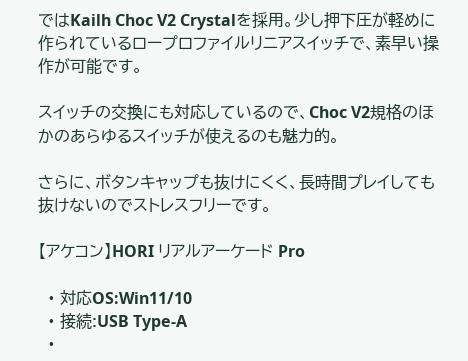ではKailh Choc V2 Crystalを採用。少し押下圧が軽めに作られているロープロファイルリニアスイッチで、素早い操作が可能です。

スイッチの交換にも対応しているので、Choc V2規格のほかのあらゆるスイッチが使えるのも魅力的。

さらに、ボタンキャップも抜けにくく、長時間プレイしても抜けないのでストレスフリーです。

【アケコン】HORI リアルアーケード Pro

  • 対応OS:Win11/10
  • 接続:USB Type-A
  •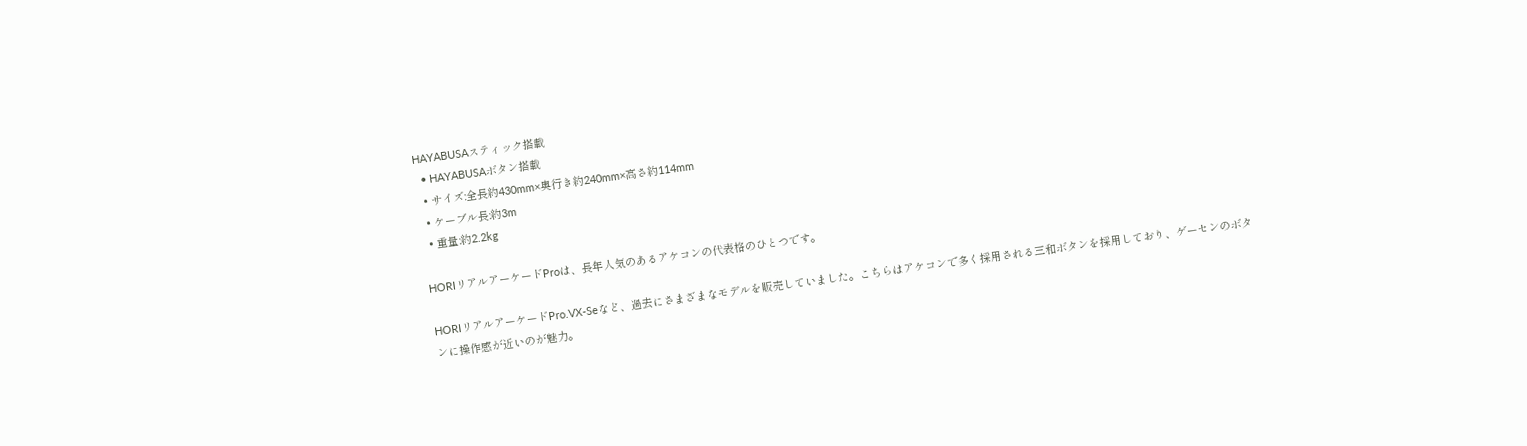HAYABUSAスティック搭載
  • HAYABUSAボタン搭載
  • サイズ:全長約430mm×奥行き約240mm×高さ約114mm
  • ケーブル長:約3m
  • 重量:約2.2kg

HORIリアルアーケードProは、長年人気のあるアケコンの代表格のひとつです。

HORIリアルアーケードPro.VX-Seなど、過去にさまざまなモデルを販売していました。こちらはアケコンで多く採用される三和ボタンを採用しており、ゲーセンのボタンに操作感が近いのが魅力。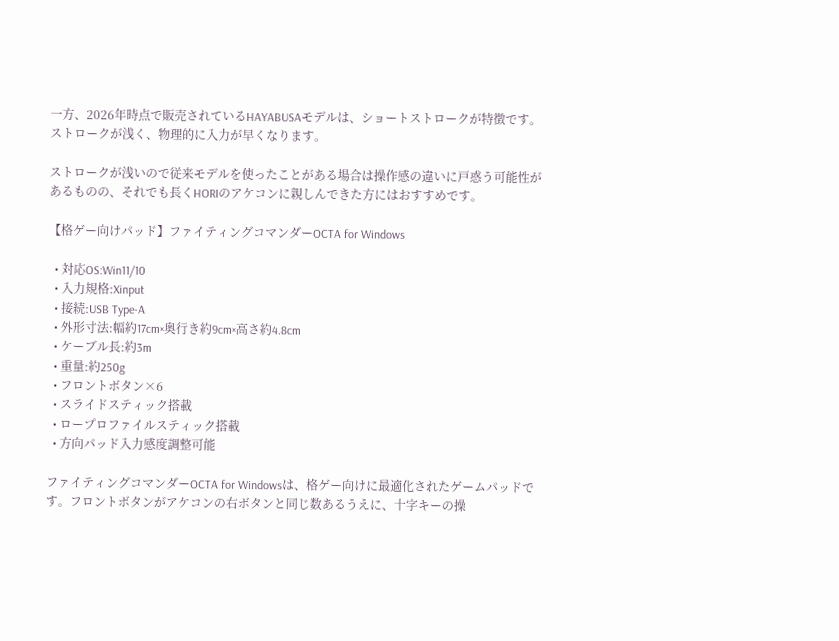一方、2026年時点で販売されているHAYABUSAモデルは、ショートストロークが特徴です。ストロークが浅く、物理的に入力が早くなります。

ストロークが浅いので従来モデルを使ったことがある場合は操作感の違いに戸惑う可能性があるものの、それでも長くHORIのアケコンに親しんできた方にはおすすめです。

【格ゲー向けパッド】ファイティングコマンダーOCTA for Windows

  • 対応OS:Win11/10
  • 入力規格:Xinput
  • 接続:USB Type-A
  • 外形寸法:幅約17cm×奥行き約9cm×高さ約4.8cm
  • ケーブル長:約3m
  • 重量:約250g
  • フロントボタン×6
  • スライドスティック搭載
  • ロープロファイルスティック搭載
  • 方向パッド入力感度調整可能

ファイティングコマンダーOCTA for Windowsは、格ゲー向けに最適化されたゲームパッドです。フロントボタンがアケコンの右ボタンと同じ数あるうえに、十字キーの操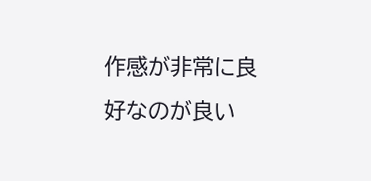作感が非常に良好なのが良い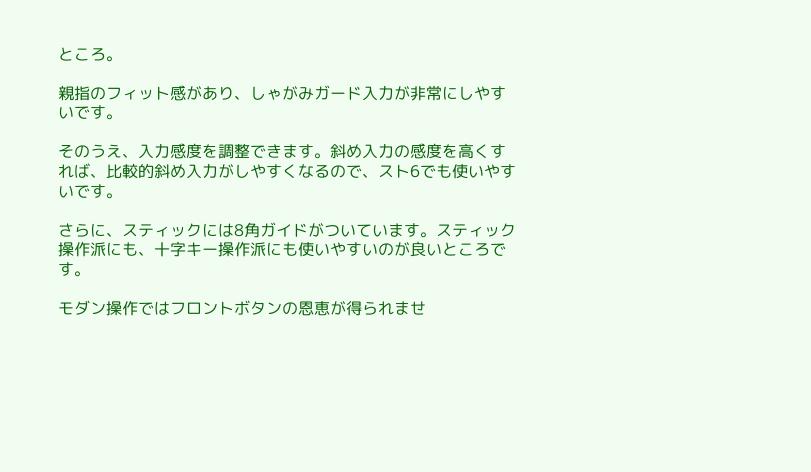ところ。

親指のフィット感があり、しゃがみガード入力が非常にしやすいです。

そのうえ、入力感度を調整できます。斜め入力の感度を高くすれば、比較的斜め入力がしやすくなるので、スト6でも使いやすいです。

さらに、スティックには8角ガイドがついています。スティック操作派にも、十字キー操作派にも使いやすいのが良いところです。

モダン操作ではフロントボタンの恩恵が得られませ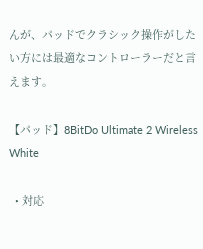んが、パッドでクラシック操作がしたい方には最適なコントローラーだと言えます。

【パッド】8BitDo Ultimate 2 Wireless White

  • 対応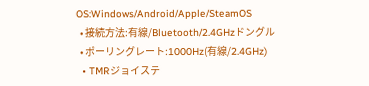OS:Windows/Android/Apple/SteamOS
  • 接続方法:有線/Bluetooth/2.4GHzドングル
  • ポーリングレート:1000Hz(有線/2.4GHz)
  • TMRジョイステ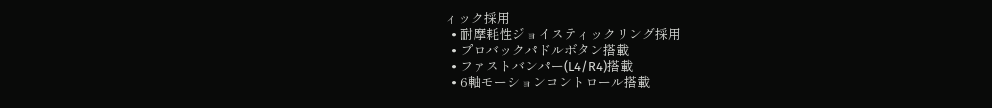ィック採用
  • 耐摩耗性ジョイスティックリング採用
  • プロバックパドルボタン搭載
  • ファストバンパー(L4/R4)搭載
  • 6軸モーションコントロール搭載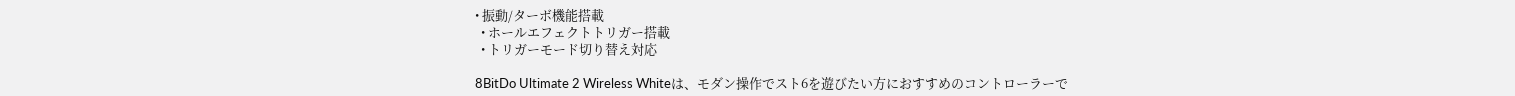• 振動/ターボ機能搭載
  • ホールエフェクトトリガー搭載
  • トリガーモード切り替え対応

8BitDo Ultimate 2 Wireless Whiteは、モダン操作でスト6を遊びたい方におすすめのコントローラーで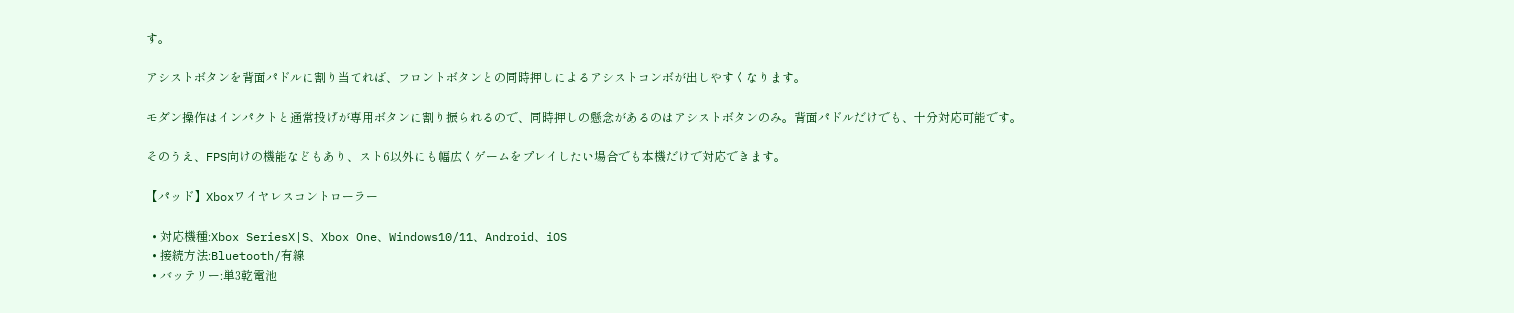す。

アシストボタンを背面パドルに割り当てれば、フロントボタンとの同時押しによるアシストコンボが出しやすくなります。

モダン操作はインパクトと通常投げが専用ボタンに割り振られるので、同時押しの懸念があるのはアシストボタンのみ。背面パドルだけでも、十分対応可能です。

そのうえ、FPS向けの機能などもあり、スト6以外にも幅広くゲームをプレイしたい場合でも本機だけで対応できます。

【パッド】Xboxワイヤレスコントローラー

  • 対応機種:Xbox SeriesX|S、Xbox One、Windows10/11、Android、iOS
  • 接続方法:Bluetooth/有線
  • バッテリー:単3乾電池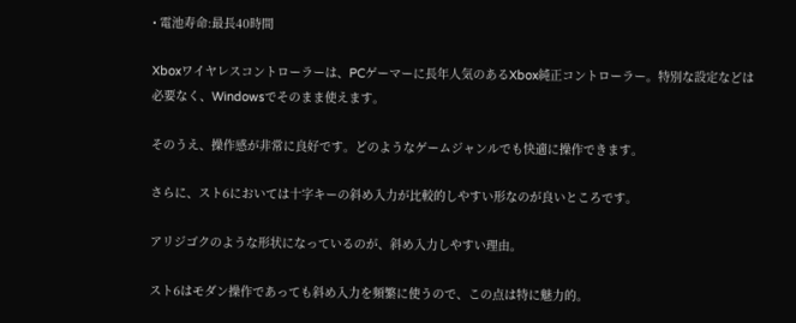• 電池寿命:最長40時間

Xboxワイヤレスコントローラーは、PCゲーマーに長年人気のあるXbox純正コントローラー。特別な設定などは必要なく、Windowsでそのまま使えます。

そのうえ、操作感が非常に良好です。どのようなゲームジャンルでも快適に操作できます。

さらに、スト6においては十字キーの斜め入力が比較的しやすい形なのが良いところです。

アリジゴクのような形状になっているのが、斜め入力しやすい理由。

スト6はモダン操作であっても斜め入力を頻繁に使うので、この点は特に魅力的。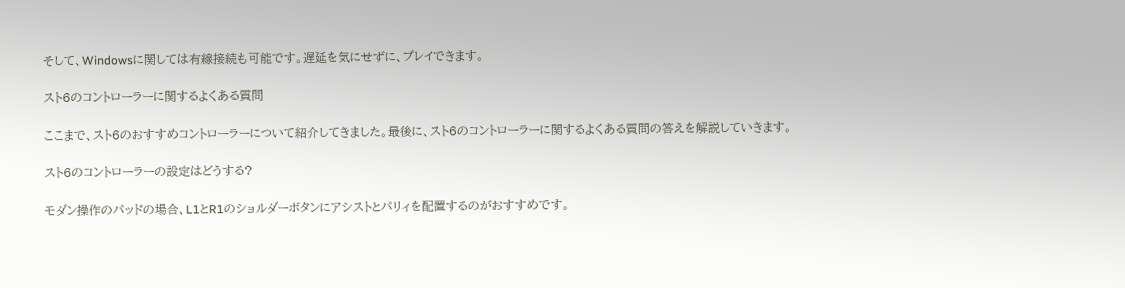そして、Windowsに関しては有線接続も可能です。遅延を気にせずに、プレイできます。

スト6のコントローラーに関するよくある質問

ここまで、スト6のおすすめコントローラーについて紹介してきました。最後に、スト6のコントローラーに関するよくある質問の答えを解説していきます。

スト6のコントローラーの設定はどうする?

モダン操作のパッドの場合、L1とR1のショルダーボタンにアシストとパリィを配置するのがおすすめです。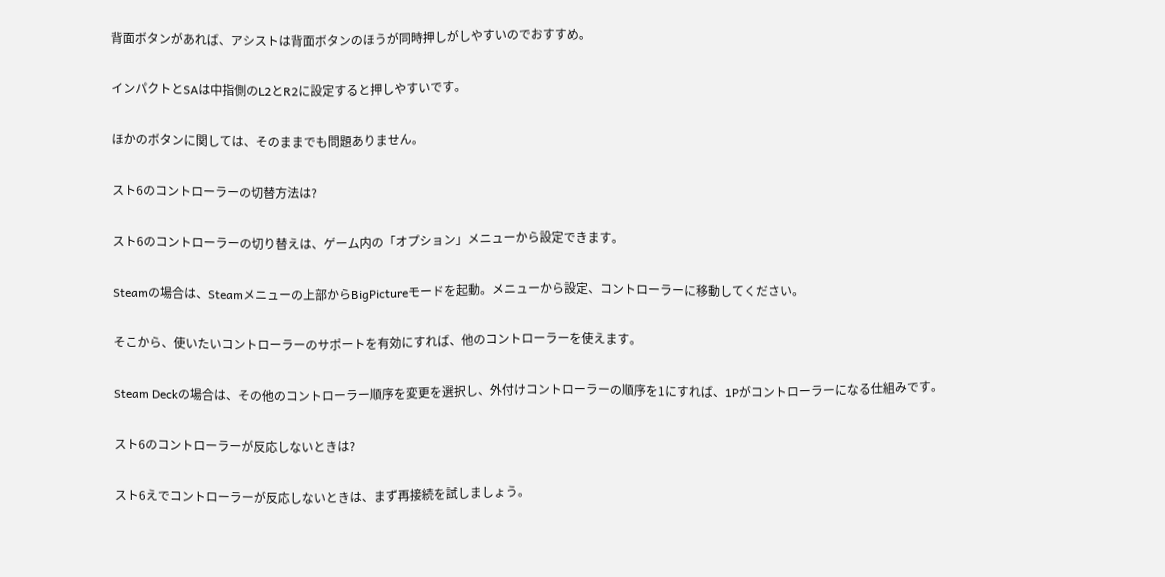背面ボタンがあれば、アシストは背面ボタンのほうが同時押しがしやすいのでおすすめ。

インパクトとSAは中指側のL2とR2に設定すると押しやすいです。

ほかのボタンに関しては、そのままでも問題ありません。

スト6のコントローラーの切替方法は?

スト6のコントローラーの切り替えは、ゲーム内の「オプション」メニューから設定できます。

Steamの場合は、Steamメニューの上部からBigPictureモードを起動。メニューから設定、コントローラーに移動してください。

そこから、使いたいコントローラーのサポートを有効にすれば、他のコントローラーを使えます。

Steam Deckの場合は、その他のコントローラー順序を変更を選択し、外付けコントローラーの順序を1にすれば、1Pがコントローラーになる仕組みです。

スト6のコントローラーが反応しないときは?

スト6えでコントローラーが反応しないときは、まず再接続を試しましょう。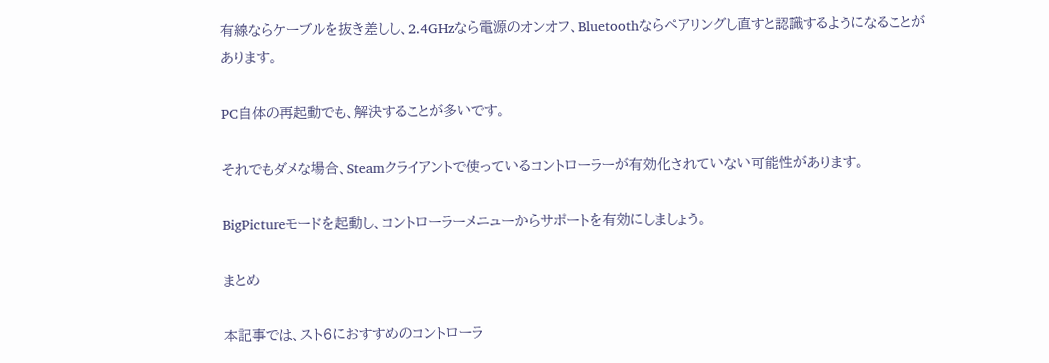有線ならケーブルを抜き差しし、2.4GHzなら電源のオンオフ、Bluetoothならペアリングし直すと認識するようになることがあります。

PC自体の再起動でも、解決することが多いです。

それでもダメな場合、Steamクライアントで使っているコントローラーが有効化されていない可能性があります。

BigPictureモードを起動し、コントローラーメニューからサポートを有効にしましょう。

まとめ

本記事では、スト6におすすめのコントローラ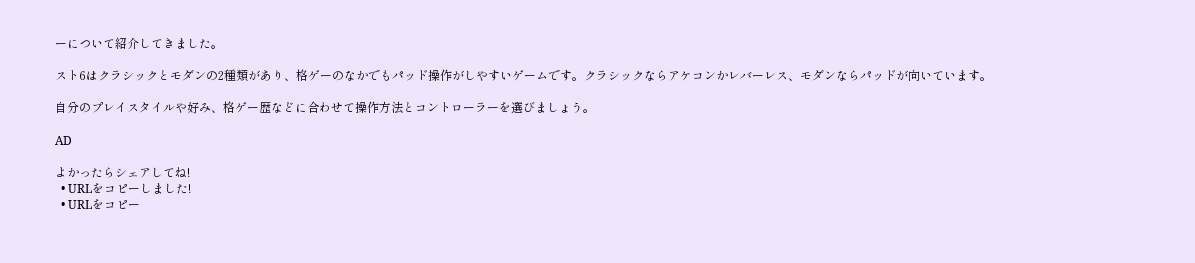ーについて紹介してきました。

スト6はクラシックとモダンの2種類があり、格ゲーのなかでもパッド操作がしやすいゲームです。クラシックならアケコンかレバーレス、モダンならパッドが向いています。

自分のプレイスタイルや好み、格ゲー歴などに合わせて操作方法とコントローラーを選びましょう。

AD

よかったらシェアしてね!
  • URLをコピーしました!
  • URLをコピー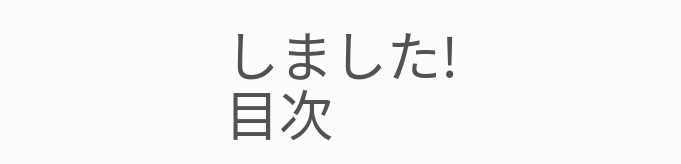しました!
目次